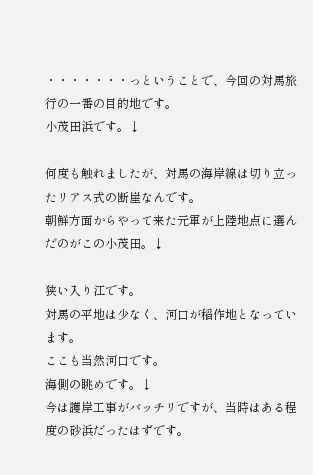・・・・・・・っということで、今回の対馬旅行の一番の目的地です。
小茂田浜です。↓

何度も触れましたが、対馬の海岸線は切り立ったリアス式の断崖なんです。
朝鮮方面からやって来た元軍が上陸地点に選んだのがこの小茂田。↓

狭い入り江です。
対馬の平地は少なく、河口が稲作地となっています。
ここも当然河口です。
海側の眺めです。↓
今は護岸工事がバッチリですが、当時はある程度の砂浜だったはずです。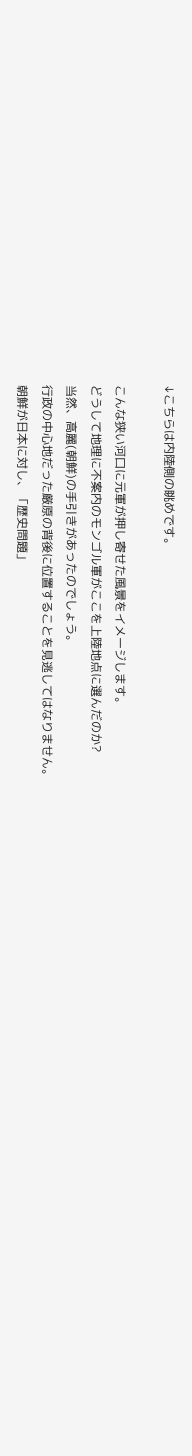↓こちらは内陸側の眺めです。

こんな狭い河口に元軍が押し寄せた風景をイメージします。
どうして地理に不案内のモンゴル軍がここを上陸地点に選んだのか?
当然、高麗(朝鮮)の手引きがあったのでしょう。
行政の中心地だった厳原の背後に位置することを見逃してはなりません。
朝鮮が日本に対し、「歴史問題」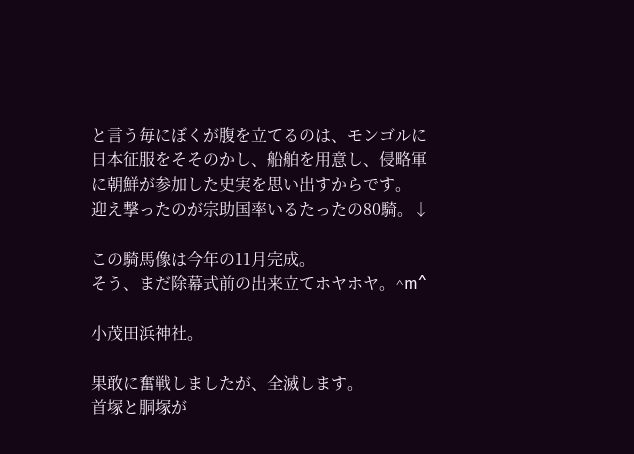と言う毎にぼくが腹を立てるのは、モンゴルに日本征服をそそのかし、船舶を用意し、侵略軍に朝鮮が参加した史実を思い出すからです。
迎え撃ったのが宗助国率いるたったの80騎。↓

この騎馬像は今年の11月完成。
そう、まだ除幕式前の出来立てホヤホヤ。^m^

小茂田浜神社。

果敢に奮戦しましたが、全滅します。
首塚と胴塚が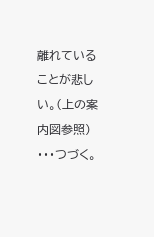離れていることが悲しい。(上の案内図参照)
・・・つづく。